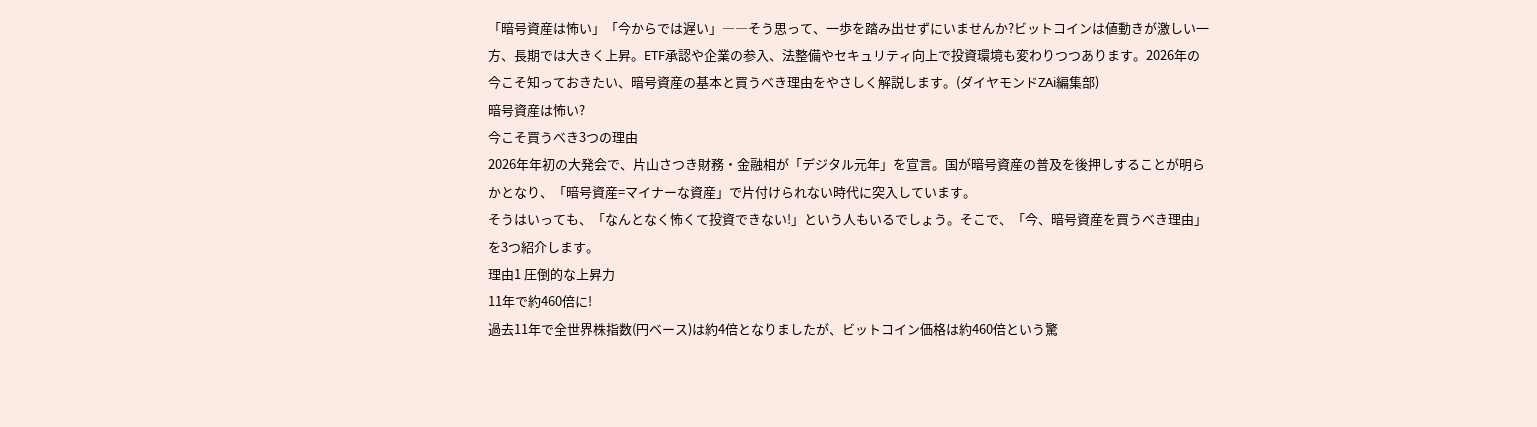「暗号資産は怖い」「今からでは遅い」――そう思って、一歩を踏み出せずにいませんか?ビットコインは値動きが激しい一方、長期では大きく上昇。ETF承認や企業の参入、法整備やセキュリティ向上で投資環境も変わりつつあります。2026年の今こそ知っておきたい、暗号資産の基本と買うべき理由をやさしく解説します。(ダイヤモンドZAi編集部)
暗号資産は怖い?
今こそ買うべき3つの理由
2026年年初の大発会で、片山さつき財務・金融相が「デジタル元年」を宣言。国が暗号資産の普及を後押しすることが明らかとなり、「暗号資産=マイナーな資産」で片付けられない時代に突入しています。
そうはいっても、「なんとなく怖くて投資できない!」という人もいるでしょう。そこで、「今、暗号資産を買うべき理由」を3つ紹介します。
理由1 圧倒的な上昇力
11年で約460倍に!
過去11年で全世界株指数(円ベース)は約4倍となりましたが、ビットコイン価格は約460倍という驚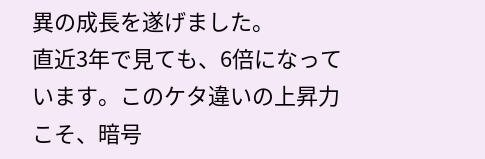異の成長を遂げました。
直近3年で見ても、6倍になっています。このケタ違いの上昇力こそ、暗号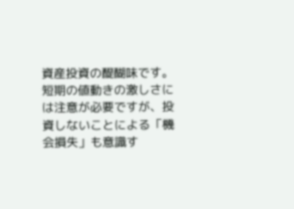資産投資の醍醐味です。
短期の値動きの激しさには注意が必要ですが、投資しないことによる「機会損失」も意識す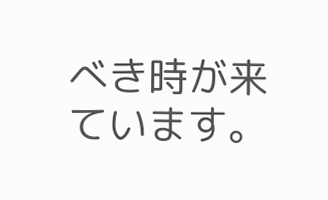べき時が来ています。